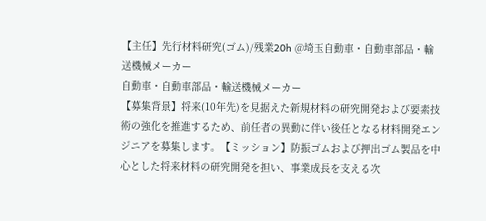【主任】先行材料研究(ゴム)/残業20h @埼玉自動車・自動車部品・輸送機械メーカー
自動車・自動車部品・輸送機械メーカー
【募集背景】将来(10年先)を見据えた新規材料の研究開発および要素技術の強化を推進するため、前任者の異動に伴い後任となる材料開発エンジニアを募集します。【ミッション】防振ゴムおよび押出ゴム製品を中心とした将来材料の研究開発を担い、事業成長を支える次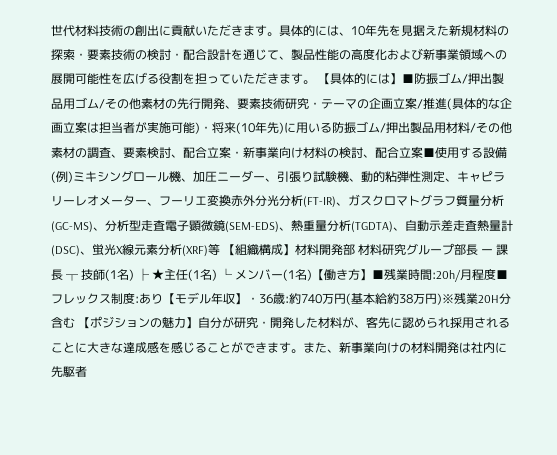世代材料技術の創出に貢献いただきます。具体的には、10年先を見据えた新規材料の探索・要素技術の検討・配合設計を通じて、製品性能の高度化および新事業領域への展開可能性を広げる役割を担っていただきます。 【具体的には】■防振ゴム/押出製品用ゴム/その他素材の先行開発、要素技術研究・テーマの企画立案/推進(具体的な企画立案は担当者が実施可能)・将来(10年先)に用いる防振ゴム/押出製品用材料/その他素材の調査、要素検討、配合立案・新事業向け材料の検討、配合立案■使用する設備(例)ミキシングロール機、加圧ニーダー、引張り試験機、動的粘弾性測定、キャピラリーレオメーター、フーリエ変換赤外分光分析(FT-IR)、ガスクロマトグラフ質量分析(GC-MS)、分析型走査電子顕微鏡(SEM-EDS)、熱重量分析(TGDTA)、自動示差走査熱量計(DSC)、蛍光X線元素分析(XRF)等 【組織構成】材料開発部 材料研究グループ部長 ー 課長 ┬ 技師(1名) ├ ★主任(1名) └ メンバー(1名)【働き方】■残業時間:20h/月程度■フレックス制度:あり【モデル年収】・36歳:約740万円(基本給約38万円)※残業20H分含む 【ポジションの魅力】自分が研究・開発した材料が、客先に認められ採用されることに大きな達成感を感じることができます。また、新事業向けの材料開発は社内に先駆者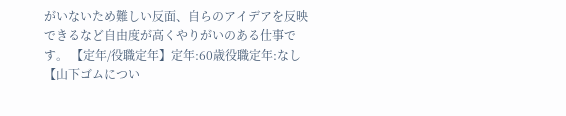がいないため難しい反面、自らのアイデアを反映できるなど自由度が高くやりがいのある仕事です。 【定年/役職定年】定年:60歳役職定年:なし【山下ゴムについ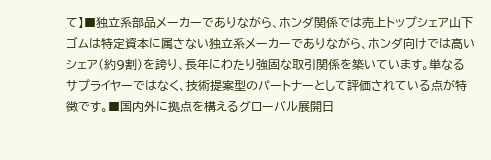て】■独立系部品メーカーでありながら、ホンダ関係では売上トップシェア山下ゴムは特定資本に属さない独立系メーカーでありながら、ホンダ向けでは高いシェア(約9割)を誇り、長年にわたり強固な取引関係を築いています。単なるサプライヤーではなく、技術提案型のパートナーとして評価されている点が特徴です。■国内外に拠点を構えるグローバル展開日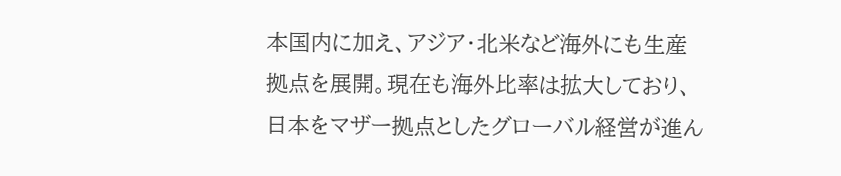本国内に加え、アジア・北米など海外にも生産拠点を展開。現在も海外比率は拡大しており、日本をマザー拠点としたグローバル経営が進ん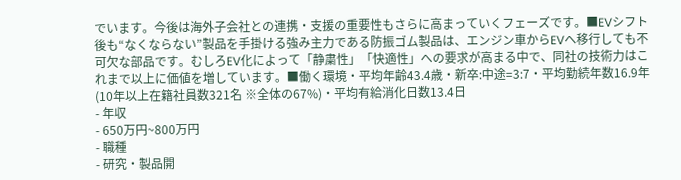でいます。今後は海外子会社との連携・支援の重要性もさらに高まっていくフェーズです。■EVシフト後も“なくならない”製品を手掛ける強み主力である防振ゴム製品は、エンジン車からEVへ移行しても不可欠な部品です。むしろEV化によって「静粛性」「快適性」への要求が高まる中で、同社の技術力はこれまで以上に価値を増しています。■働く環境・平均年齢43.4歳・新卒:中途=3:7・平均勤続年数16.9年(10年以上在籍社員数321名 ※全体の67%)・平均有給消化日数13.4日
- 年収
- 650万円~800万円
- 職種
- 研究・製品開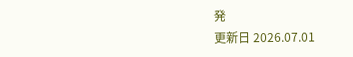発
更新日 2026.07.01